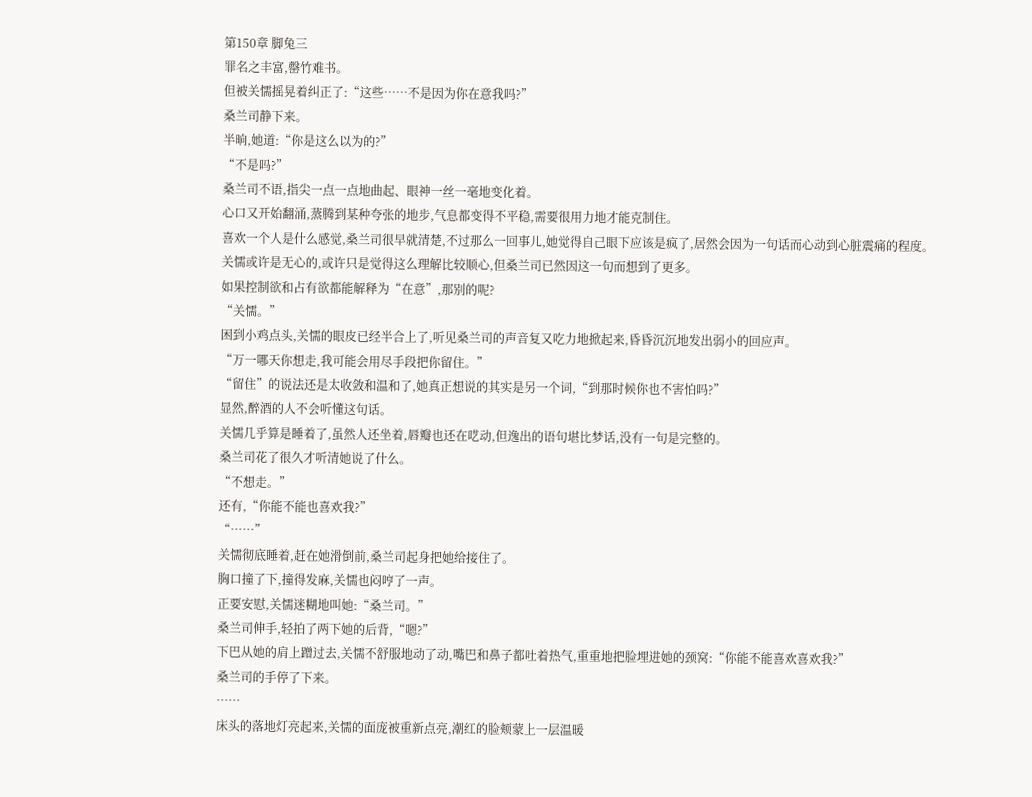第150章 脚兔三
罪名之丰富,罄竹难书。
但被关懦摇晃着纠正了:“这些……不是因为你在意我吗?”
桑兰司静下来。
半晌,她道:“你是这么以为的?”
“不是吗?”
桑兰司不语,指尖一点一点地曲起、眼神一丝一毫地变化着。
心口又开始翻涌,蒸腾到某种夸张的地步,气息都变得不平稳,需要很用力地才能克制住。
喜欢一个人是什么感觉,桑兰司很早就清楚,不过那么一回事儿,她觉得自己眼下应该是疯了,居然会因为一句话而心动到心脏震痛的程度。
关懦或许是无心的,或许只是觉得这么理解比较顺心,但桑兰司已然因这一句而想到了更多。
如果控制欲和占有欲都能解释为“在意”,那别的呢?
“关懦。”
困到小鸡点头,关懦的眼皮已经半合上了,听见桑兰司的声音复又吃力地掀起来,昏昏沉沉地发出弱小的回应声。
“万一哪天你想走,我可能会用尽手段把你留住。”
“留住”的说法还是太收敛和温和了,她真正想说的其实是另一个词,“到那时候你也不害怕吗?”
显然,醉酒的人不会听懂这句话。
关懦几乎算是睡着了,虽然人还坐着,唇瓣也还在呓动,但逸出的语句堪比梦话,没有一句是完整的。
桑兰司花了很久才听清她说了什么。
“不想走。”
还有,“你能不能也喜欢我?”
“……”
关懦彻底睡着,赶在她滑倒前,桑兰司起身把她给接住了。
胸口撞了下,撞得发麻,关懦也闷哼了一声。
正要安慰,关懦迷糊地叫她:“桑兰司。”
桑兰司伸手,轻拍了两下她的后背,“嗯?”
下巴从她的肩上蹭过去,关懦不舒服地动了动,嘴巴和鼻子都吐着热气,重重地把脸埋进她的颈窝:“你能不能喜欢喜欢我?”
桑兰司的手停了下来。
……
床头的落地灯亮起来,关懦的面庞被重新点亮,潮红的脸颊蒙上一层温暖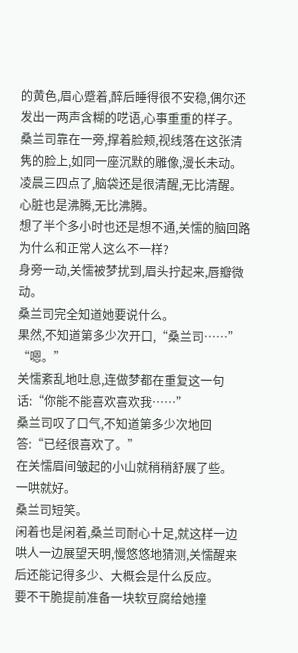的黄色,眉心蹙着,醉后睡得很不安稳,偶尔还发出一两声含糊的呓语,心事重重的样子。
桑兰司靠在一旁,撑着脸颊,视线落在这张清隽的脸上,如同一座沉默的雕像,漫长未动。
凌晨三四点了,脑袋还是很清醒,无比清醒。
心脏也是沸腾,无比沸腾。
想了半个多小时也还是想不通,关懦的脑回路为什么和正常人这么不一样?
身旁一动,关懦被梦扰到,眉头拧起来,唇瓣微动。
桑兰司完全知道她要说什么。
果然,不知道第多少次开口,“桑兰司……”
“嗯。”
关懦紊乱地吐息,连做梦都在重复这一句话:“你能不能喜欢喜欢我……”
桑兰司叹了口气,不知道第多少次地回答:“已经很喜欢了。”
在关懦眉间皱起的小山就稍稍舒展了些。
一哄就好。
桑兰司短笑。
闲着也是闲着,桑兰司耐心十足,就这样一边哄人一边展望天明,慢悠悠地猜测,关懦醒来后还能记得多少、大概会是什么反应。
要不干脆提前准备一块软豆腐给她撞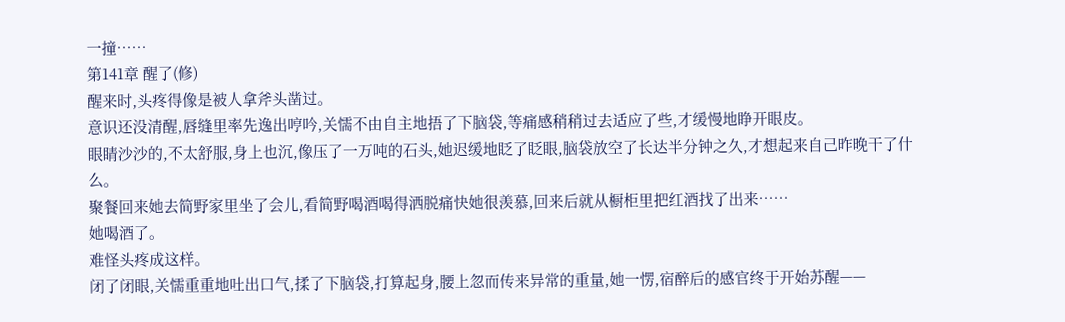一撞……
第141章 醒了(修)
醒来时,头疼得像是被人拿斧头凿过。
意识还没清醒,唇缝里率先逸出哼吟,关懦不由自主地捂了下脑袋,等痛感稍稍过去适应了些,才缓慢地睁开眼皮。
眼睛沙沙的,不太舒服,身上也沉,像压了一万吨的石头,她迟缓地眨了眨眼,脑袋放空了长达半分钟之久,才想起来自己昨晚干了什么。
聚餐回来她去简野家里坐了会儿,看简野喝酒喝得洒脱痛快她很羡慕,回来后就从橱柜里把红酒找了出来……
她喝酒了。
难怪头疼成这样。
闭了闭眼,关懦重重地吐出口气,揉了下脑袋,打算起身,腰上忽而传来异常的重量,她一愣,宿醉后的感官终于开始苏醒——